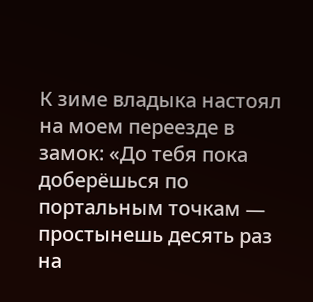К зиме владыка настоял на моем переезде в замок: «До тебя пока доберёшься по портальным точкам — простынешь десять раз на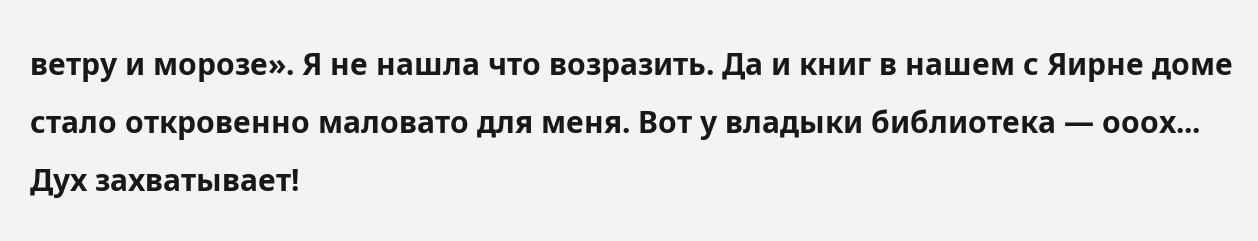ветру и морозе». Я не нашла что возразить. Да и книг в нашем с Яирне доме стало откровенно маловато для меня. Вот у владыки библиотека — ооох... Дух захватывает!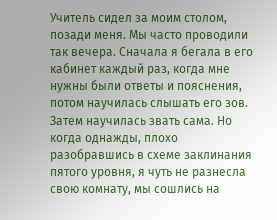Учитель сидел за моим столом, позади меня. Мы часто проводили так вечера. Сначала я бегала в его кабинет каждый раз, когда мне нужны были ответы и пояснения, потом научилась слышать его зов. Затем научилась звать сама. Но когда однажды, плохо разобравшись в схеме заклинания пятого уровня, я чуть не разнесла свою комнату, мы сошлись на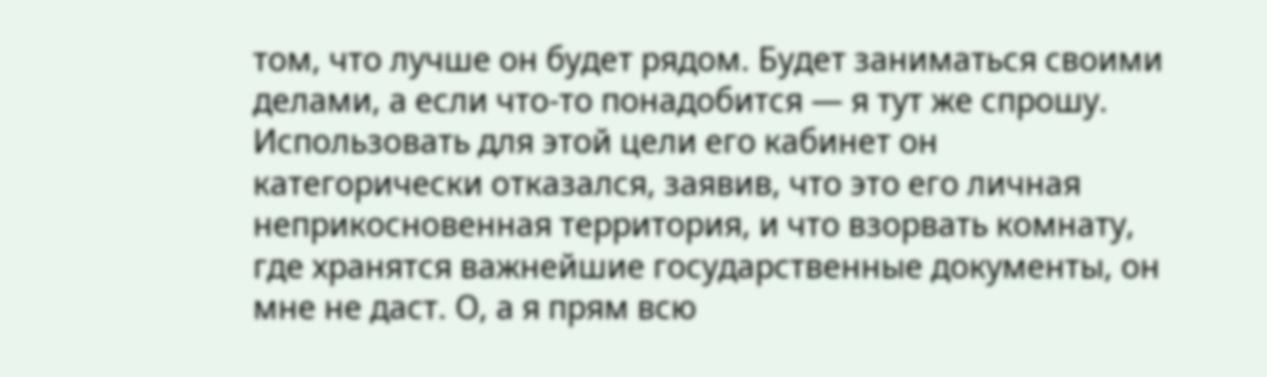том, что лучше он будет рядом. Будет заниматься своими делами, а если что-то понадобится — я тут же спрошу.
Использовать для этой цели его кабинет он категорически отказался, заявив, что это его личная неприкосновенная территория, и что взорвать комнату, где хранятся важнейшие государственные документы, он мне не даст. О, а я прям всю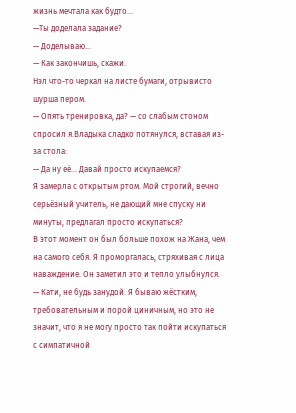жизнь мечтала как будто...
—Ты доделала задание?
— Доделываю...
— Как закончишь, скажи.
Нэл что-то черкал на листе бумаги, отрывисто шурша пером.
— Опять тренировка, да? — со слабым стоном спросил я.Владыка сладко потянулся, вставая из-за стола:
— Да ну её... Давай просто искупаемся?
Я замерла с открытым ртом. Мой строгий, вечно серьёзный учитель, не дающий мне спуску ни минуты, предлагал просто искупаться?
В этот момент он был больше похож на Жана, чем на самого себя. Я проморгалась, стряхивая с лица наваждение. Он заметил это и тепло улыбнулся.
— Кати, не будь занудой. Я бываю жёстким, требовательным и порой циничным, но это не значит, что я не могу просто так пойти искупаться с симпатичной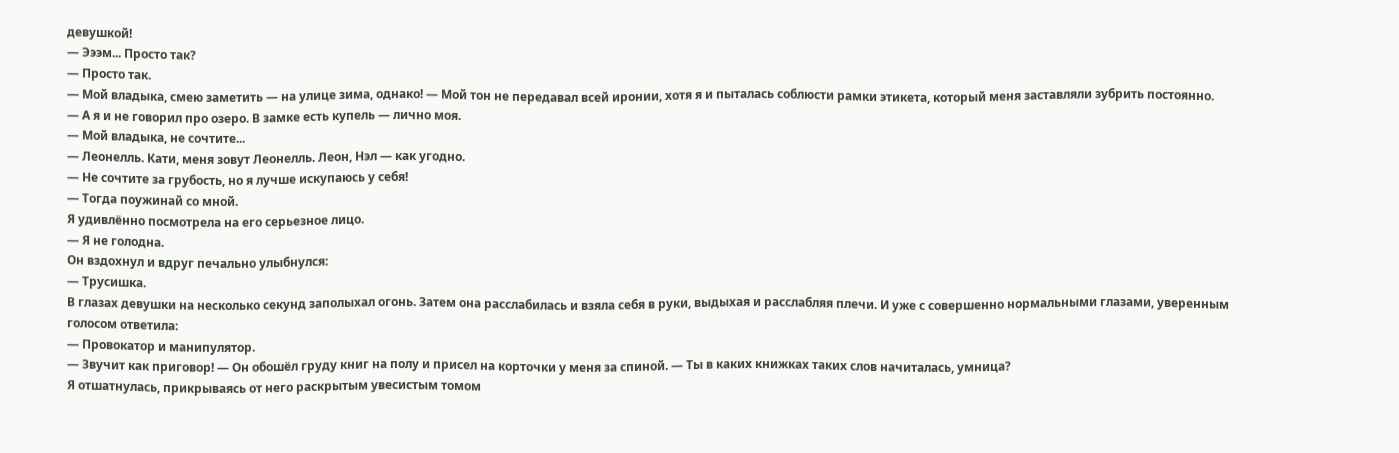девушкой!
— Эээм... Просто так?
— Просто так.
— Мой владыка, смею заметить — на улице зима, однако! — Мой тон не передавал всей иронии, хотя я и пыталась соблюсти рамки этикета, который меня заставляли зубрить постоянно.
— А я и не говорил про озеро. В замке есть купель — лично моя.
— Мой владыка, не сочтите...
— Леонелль. Кати, меня зовут Леонелль. Леон, Нэл — как угодно.
— Не сочтите за грубость, но я лучше искупаюсь у себя!
— Тогда поужинай со мной.
Я удивлённо посмотрела на его серьезное лицо.
— Я не голодна.
Он вздохнул и вдруг печально улыбнулся:
— Трусишка.
В глазах девушки на несколько секунд заполыхал огонь. Затем она расслабилась и взяла себя в руки, выдыхая и расслабляя плечи. И уже с совершенно нормальными глазами, уверенным голосом ответила:
— Провокатор и манипулятор.
— Звучит как приговор! — Он обошёл груду книг на полу и присел на корточки у меня за спиной. — Ты в каких книжках таких слов начиталась, умница?
Я отшатнулась, прикрываясь от него раскрытым увесистым томом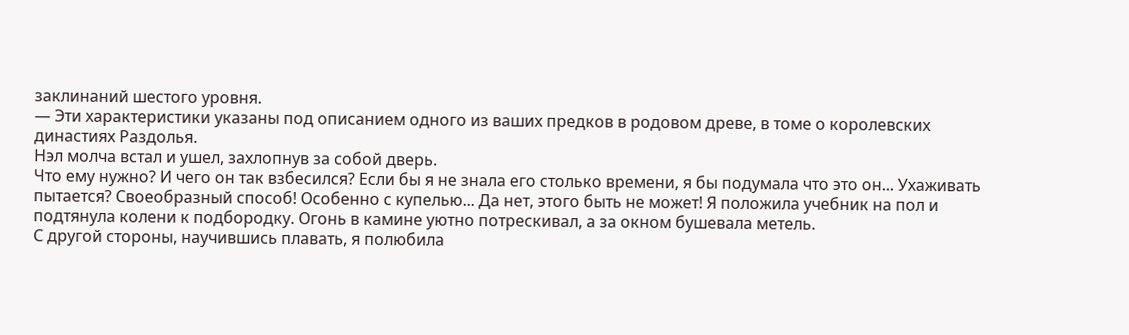заклинаний шестого уровня.
— Эти характеристики указаны под описанием одного из ваших предков в родовом древе, в томе о королевских династиях Раздолья.
Нэл молча встал и ушел, захлопнув за собой дверь.
Что ему нужно? И чего он так взбесился? Если бы я не знала его столько времени, я бы подумала что это он... Ухаживать пытается? Своеобразный способ! Особенно с купелью... Да нет, этого быть не может! Я положила учебник на пол и подтянула колени к подбородку. Огонь в камине уютно потрескивал, а за окном бушевала метель.
С другой стороны, научившись плавать, я полюбила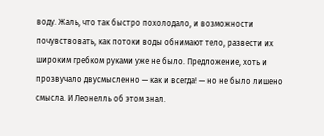воду. Жаль, что так быстро похолодало, и возможности почувствовать, как потоки воды обнимают тело, развести их широким гребком руками уже не было. Предложение, хоть и прозвучало двусмысленно — как и всегда! — но не было лишено смысла. И Леонелль об этом знал.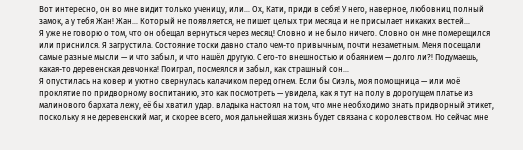Вот интересно, он во мне видит только ученицу, или... Ох, Кати, приди в себя! У него, наверное, любовниц полный замок, а у тебя Жан! Жан... Который не появляется, не пишет целых три месяца и не присылает никаких вестей...
Я уже не говорю о том, что он обещал вернуться через месяц! Словно и не было ничего. Словно он мне померещился или приснился. Я загрустила. Состояние тоски давно стало чем-то привычным, почти незаметным. Меня посещали самые разные мысли — и что забыл, и что нашёл другую. С его-то внешностью и обаянием — долго ли?! Подумаешь, какая-то деревенская девчонка! Поиграл, посмеялся и забыл, как страшный сон...
Я опустилась на ковер и уютно свернулась калачиком перед огнем. Если бы Сиэль, моя помощница — или моё проклятие по придворному воспитанию, это как посмотреть — увидела, как я тут на полу в дорогущем платье из малинового бархата лежу, её бы хватил удар. владыка настоял на том, что мне необходимо знать придворный этикет, поскольку я не деревенский маг, и скорее всего, моя дальнейшая жизнь будет связана с королевством. Но сейчас мне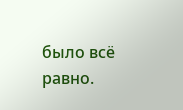было всё равно.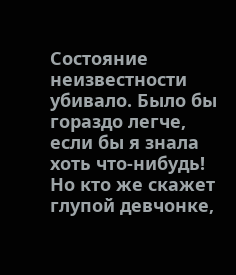Состояние неизвестности убивало. Было бы гораздо легче, если бы я знала хоть что-нибудь! Но кто же скажет глупой девчонке,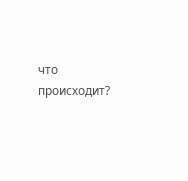что происходит?